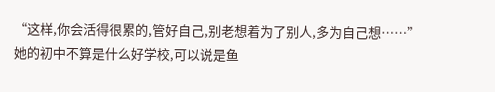“这样,你会活得很累的,管好自己,别老想着为了别人,多为自己想……”
她的初中不算是什么好学校,可以说是鱼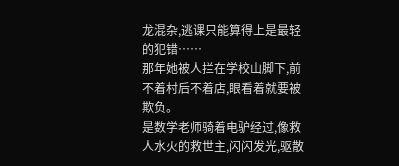龙混杂,逃课只能算得上是最轻的犯错……
那年她被人拦在学校山脚下,前不着村后不着店,眼看着就要被欺负。
是数学老师骑着电驴经过,像救人水火的救世主,闪闪发光,驱散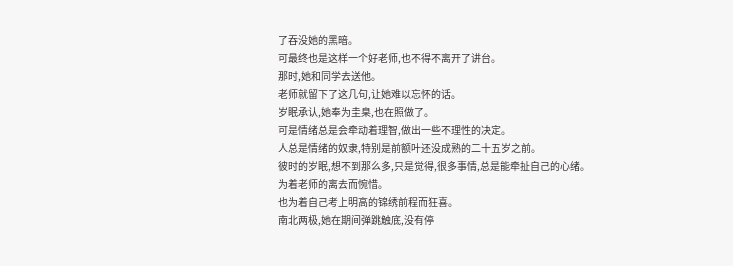了吞没她的黑暗。
可最终也是这样一个好老师,也不得不离开了讲台。
那时,她和同学去送他。
老师就留下了这几句,让她难以忘怀的话。
岁眠承认,她奉为圭臬,也在照做了。
可是情绪总是会牵动着理智,做出一些不理性的决定。
人总是情绪的奴隶,特别是前额叶还没成熟的二十五岁之前。
彼时的岁眠,想不到那么多,只是觉得,很多事情,总是能牵扯自己的心绪。
为着老师的离去而惋惜。
也为着自己考上明高的锦绣前程而狂喜。
南北两极,她在期间弹跳触底,没有停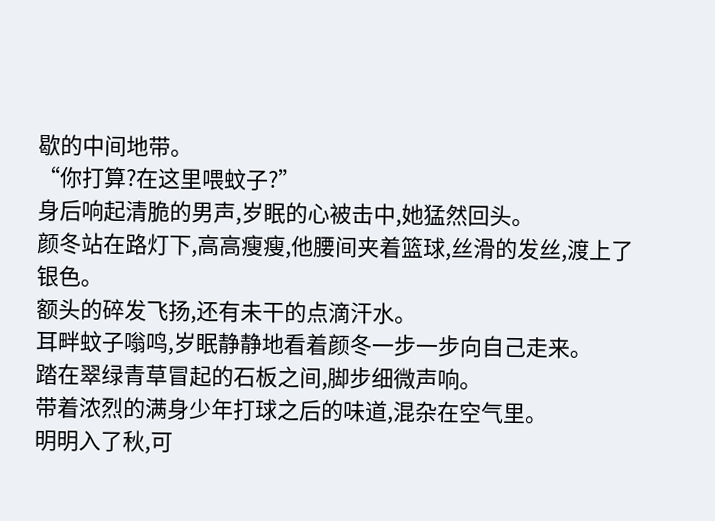歇的中间地带。
“你打算?在这里喂蚊子?”
身后响起清脆的男声,岁眠的心被击中,她猛然回头。
颜冬站在路灯下,高高瘦瘦,他腰间夹着篮球,丝滑的发丝,渡上了银色。
额头的碎发飞扬,还有未干的点滴汗水。
耳畔蚊子嗡鸣,岁眠静静地看着颜冬一步一步向自己走来。
踏在翠绿青草冒起的石板之间,脚步细微声响。
带着浓烈的满身少年打球之后的味道,混杂在空气里。
明明入了秋,可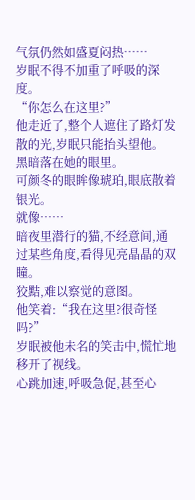气氛仍然如盛夏闷热……
岁眠不得不加重了呼吸的深度。
“你怎么在这里?”
他走近了,整个人遮住了路灯发散的光,岁眠只能抬头望他。
黑暗落在她的眼里。
可颜冬的眼眸像琥珀,眼底散着银光。
就像……
暗夜里潜行的猫,不经意间,通过某些角度,看得见亮晶晶的双瞳。
狡黠,难以察觉的意图。
他笑着:“我在这里?很奇怪吗?”
岁眠被他未名的笑击中,慌忙地移开了视线。
心跳加速,呼吸急促,甚至心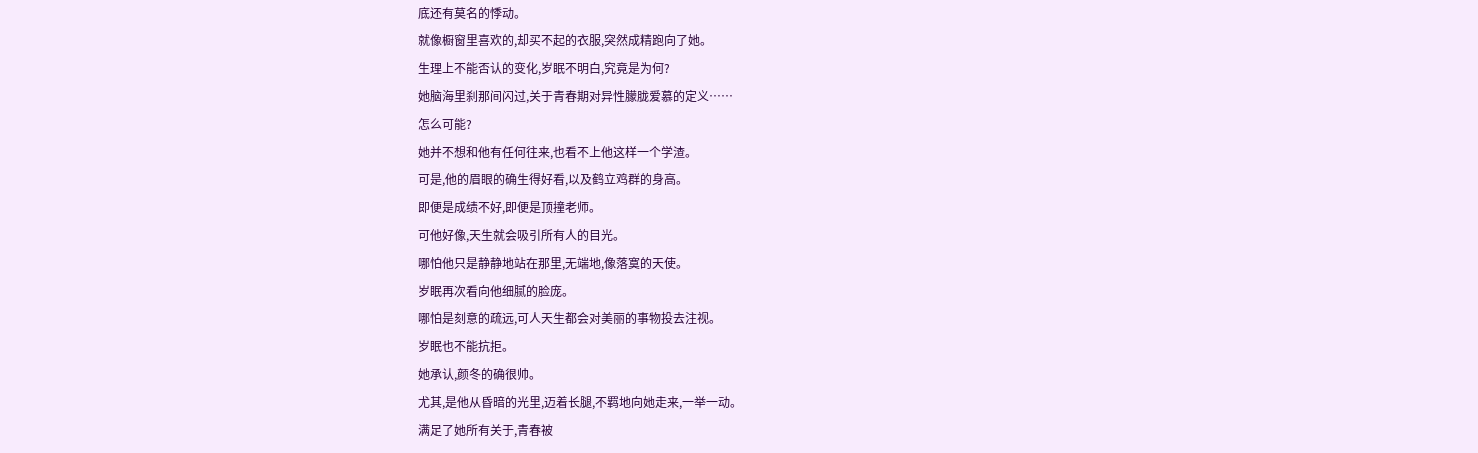底还有莫名的悸动。
就像橱窗里喜欢的,却买不起的衣服,突然成精跑向了她。
生理上不能否认的变化,岁眠不明白,究竟是为何?
她脑海里刹那间闪过,关于青春期对异性朦胧爱慕的定义……
怎么可能?
她并不想和他有任何往来,也看不上他这样一个学渣。
可是,他的眉眼的确生得好看,以及鹤立鸡群的身高。
即便是成绩不好,即便是顶撞老师。
可他好像,天生就会吸引所有人的目光。
哪怕他只是静静地站在那里,无端地,像落寞的天使。
岁眠再次看向他细腻的脸庞。
哪怕是刻意的疏远,可人天生都会对美丽的事物投去注视。
岁眠也不能抗拒。
她承认,颜冬的确很帅。
尤其,是他从昏暗的光里,迈着长腿,不羁地向她走来,一举一动。
满足了她所有关于,青春被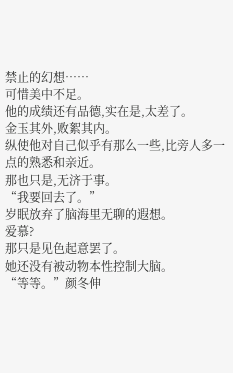禁止的幻想……
可惜美中不足。
他的成绩还有品德,实在是,太差了。
金玉其外,败絮其内。
纵使他对自己似乎有那么一些,比旁人多一点的熟悉和亲近。
那也只是,无济于事。
“我要回去了。”
岁眠放弃了脑海里无聊的遐想。
爱慕?
那只是见色起意罢了。
她还没有被动物本性控制大脑。
“等等。”颜冬伸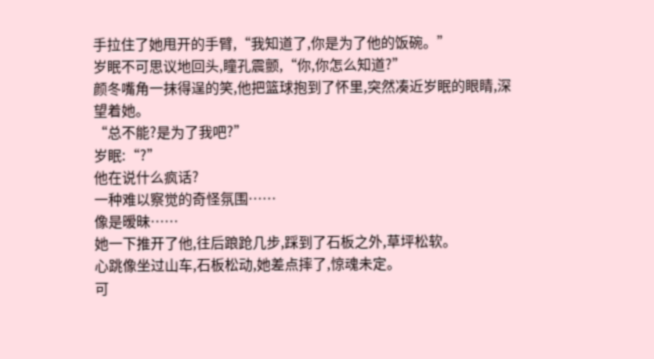手拉住了她甩开的手臂,“我知道了,你是为了他的饭碗。”
岁眠不可思议地回头,瞳孔震颤,“你,你怎么知道?”
颜冬嘴角一抹得逞的笑,他把篮球抱到了怀里,突然凑近岁眠的眼睛,深望着她。
“总不能?是为了我吧?”
岁眠:“?”
他在说什么疯话?
一种难以察觉的奇怪氛围……
像是暧昧……
她一下推开了他,往后踉跄几步,踩到了石板之外,草坪松软。
心跳像坐过山车,石板松动,她差点摔了,惊魂未定。
可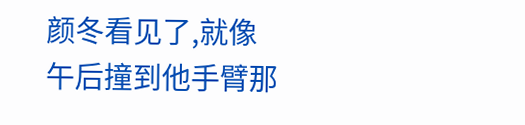颜冬看见了,就像午后撞到他手臂那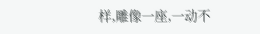样,雕像一座,一动不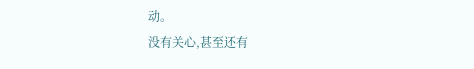动。
没有关心,甚至还有